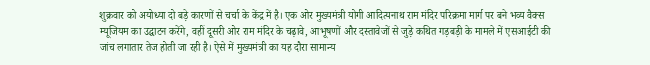शुक्रवार को अयोध्या दो बड़े कारणों से चर्चा के केंद्र में है। एक ओर मुख्यमंत्री योगी आदित्यनाथ राम मंदिर परिक्रमा मार्ग पर बने भव्य वैक्स म्यूजियम का उद्घाटन करेंगे, वहीं दूसरी ओर राम मंदिर के चढ़ावे, आभूषणों और दस्तावेजों से जुड़े कथित गड़बड़ी के मामले में एसआईटी की जांच लगातार तेज होती जा रही है। ऐसे में मुख्यमंत्री का यह दौरा सामान्य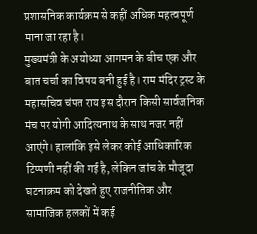प्रशासनिक कार्यक्रम से कहीं अधिक महत्वपूर्ण माना जा रहा है।
मुख्यमंत्री के अयोध्या आगमन के बीच एक और बात चर्चा का विषय बनी हुई है। राम मंदिर ट्रस्ट के महासचिव चंपत राय इस दौरान किसी सार्वजनिक मंच पर योगी आदित्यनाथ के साथ नजर नहीं आएंगे। हालांकि इसे लेकर कोई आधिकारिक टिप्पणी नहीं की गई है, लेकिन जांच के मौजूदा घटनाक्रम को देखते हुए राजनीतिक और सामाजिक हलकों में कई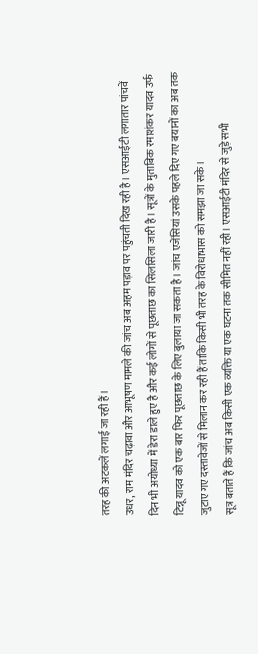तरह की अटकलें लगाई जा रही हैं।
उधर, राम मंदिर चढ़ावा और आभूषण मामले की जांच अब अहम पड़ाव पर पहुंचती दिख रही है। एसआईटी लगातार पांचवें दिन भी अयोध्या में डेरा डाले हुए है और कई लोगों से पूछताछ का सिलसिला जारी है। सूत्रों के मुताबिक रमाशंकर यादव उर्फ टिन्नू यादव को एक बार फिर पूछताछ के लिए बुलाया जा सकता है। जांच एजेंसियां उसके पहले दिए गए बयानों का अब तक जुटाए गए दस्तावेजों से मिलान कर रही हैं ताकि किसी भी तरह के विरोधाभास को समझा जा सके।
सूत्र बताते हैं कि जांच अब किसी एक व्यक्ति या एक घटना तक सीमित नहीं रही। एसआईटी मंदिर से जुड़े सभी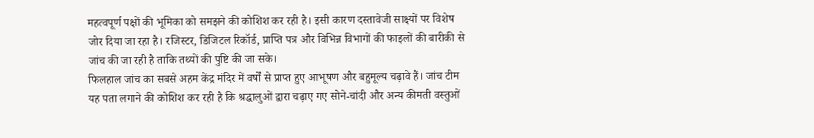महत्वपूर्ण पक्षों की भूमिका को समझने की कोशिश कर रही है। इसी कारण दस्तावेजी साक्ष्यों पर विशेष जोर दिया जा रहा है। रजिस्टर, डिजिटल रिकॉर्ड, प्राप्ति पत्र और विभिन्न विभागों की फाइलों की बारीकी से जांच की जा रही है ताकि तथ्यों की पुष्टि की जा सके।
फिलहाल जांच का सबसे अहम केंद्र मंदिर में वर्षों से प्राप्त हुए आभूषण और बहुमूल्य चढ़ावे हैं। जांच टीम यह पता लगाने की कोशिश कर रही है कि श्रद्धालुओं द्वारा चढ़ाए गए सोने-चांदी और अन्य कीमती वस्तुओं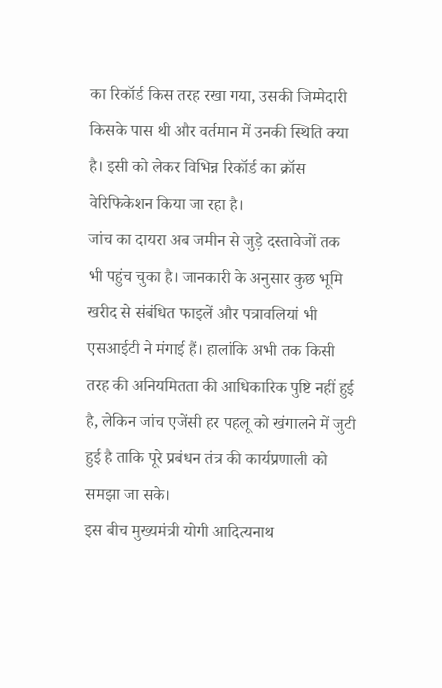का रिकॉर्ड किस तरह रखा गया, उसकी जिम्मेदारी किसके पास थी और वर्तमान में उनकी स्थिति क्या है। इसी को लेकर विभिन्न रिकॉर्ड का क्रॉस वेरिफिकेशन किया जा रहा है।
जांच का दायरा अब जमीन से जुड़े दस्तावेजों तक भी पहुंच चुका है। जानकारी के अनुसार कुछ भूमि खरीद से संबंधित फाइलें और पत्रावलियां भी एसआईटी ने मंगाई हैं। हालांकि अभी तक किसी तरह की अनियमितता की आधिकारिक पुष्टि नहीं हुई है, लेकिन जांच एजेंसी हर पहलू को खंगालने में जुटी हुई है ताकि पूरे प्रबंधन तंत्र की कार्यप्रणाली को समझा जा सके।
इस बीच मुख्यमंत्री योगी आदित्यनाथ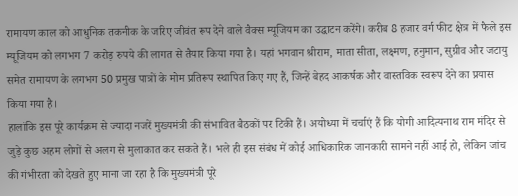रामायण काल को आधुनिक तकनीक के जरिए जीवंत रूप देने वाले वैक्स म्यूजियम का उद्घाटन करेंगे। करीब 8 हजार वर्ग फीट क्षेत्र में फैले इस म्यूजियम को लगभग 7 करोड़ रुपये की लागत से तैयार किया गया है। यहां भगवान श्रीराम, माता सीता, लक्ष्मण, हनुमान, सुग्रीव और जटायु समेत रामायण के लगभग 50 प्रमुख पात्रों के मोम प्रतिरूप स्थापित किए गए हैं, जिन्हें बेहद आकर्षक और वास्तविक स्वरूप देने का प्रयास किया गया है।
हालांकि इस पूरे कार्यक्रम से ज्यादा नजरें मुख्यमंत्री की संभावित बैठकों पर टिकी हैं। अयोध्या में चर्चाएं हैं कि योगी आदित्यनाथ राम मंदिर से जुड़े कुछ अहम लोगों से अलग से मुलाकात कर सकते हैं। भले ही इस संबंध में कोई आधिकारिक जानकारी सामने नहीं आई हो, लेकिन जांच की गंभीरता को देखते हुए माना जा रहा है कि मुख्यमंत्री पूरे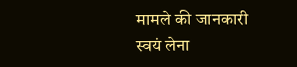मामले की जानकारी स्वयं लेना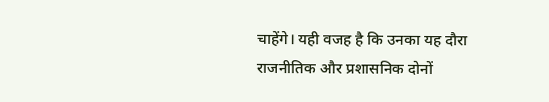चाहेंगे। यही वजह है कि उनका यह दौरा राजनीतिक और प्रशासनिक दोनों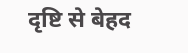दृष्टि से बेहद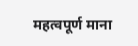महत्वपूर्ण माना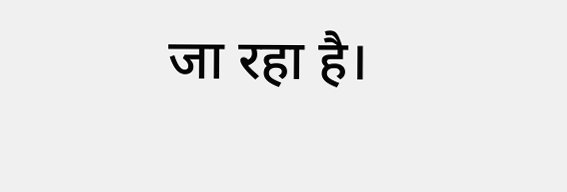जा रहा है।